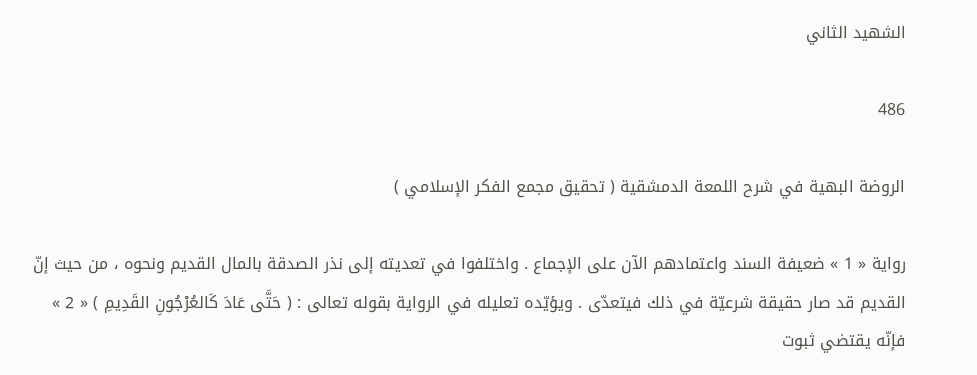الشهيد الثاني

486

الروضة البهية في شرح اللمعة الدمشقية ( تحقيق مجمع الفكر الإسلامي )

رواية « 1 » ضعيفة السند واعتمادهم الآن على الإجماع . واختلفوا في تعديته إلى نذر الصدقة بالمال القديم ونحوه ، من حيث إنّ القديم قد صار حقيقة شرعيّة في ذلك فيتعدّى . ويؤيّده تعليله في الرواية بقوله تعالى : ( حَتَّى عَادَ كَالعُرْجُونِ القَدِيمِ ) « 2 » فإنّه يقتضي ثبوت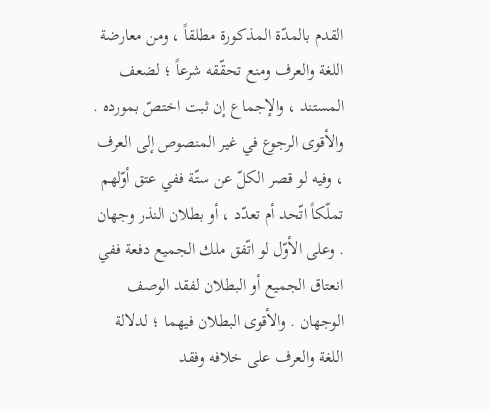القدم بالمدّة المذكورة مطلقاً ، ومن معارضة اللغة والعرف ومنع تحقّقه شرعاً ؛ لضعف المستند ، والإجماع إن ثبت اختصّ بمورده . والأقوى الرجوع في غير المنصوص إلى العرف ، وفيه لو قصر الكلّ عن ستّة ففي عتق أوّلهم تملّكاً اتّحد أم تعدّد ، أو بطلان النذر وجهان . وعلى الأوّل لو اتّفق ملك الجميع دفعة ففي انعتاق الجميع أو البطلان لفقد الوصف الوجهان . والأقوى البطلان فيهما ؛ لدلالة اللغة والعرف على خلافه وفقد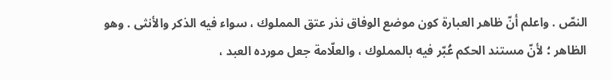النصّ . واعلم أنّ ظاهر العبارة كون موضع الوفاق نذر عتق المملوك ، سواء فيه الذكر والأنثى . وهو الظاهر ؛ لأنّ مستند الحكم عُبّر فيه بالمملوك ، والعلّامة جعل مورده العبد ،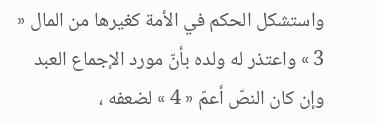واستشكل الحكم في الأمة كغيرها من المال « 3 » واعتذر له ولده بأنّ مورد الإجماع العبد وإن كان النصّ أعمّ « 4 » لضعفه ،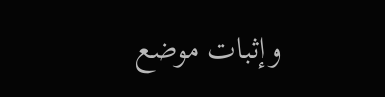وإثبات موضع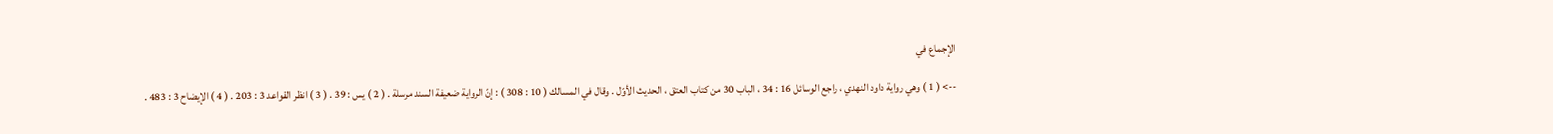الإجماع في

--> ( 1 ) وهي رواية داود النهدي ، راجع الوسائل 16 : 34 ، الباب 30 من كتاب العتق ، الحديث الأوّل . وقال في المسالك ( 10 : 308 ) : إنّ الرواية ضعيفة السند مرسلة . ( 2 ) يس : 39 . ( 3 ) انظر القواعد 3 : 203 . ( 4 ) الإيضاح 3 : 483 .